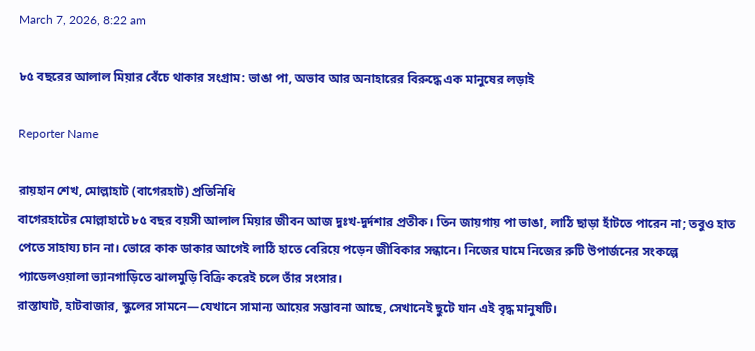March 7, 2026, 8:22 am

৮৫ বছরের আলাল মিয়ার বেঁচে থাকার সংগ্রাম: ভাঙা পা, অভাব আর অনাহারের বিরুদ্ধে এক মানুষের লড়াই

Reporter Name

রায়হান শেখ, মোল্লাহাট (বাগেরহাট) প্রতিনিধি
বাগেরহাটের মোল্লাহাটে ৮৫ বছর বয়সী আলাল মিয়ার জীবন আজ দুঃখ-দুর্দশার প্রতীক। তিন জায়গায় পা ভাঙা, লাঠি ছাড়া হাঁটতে পারেন না; তবুও হাত পেতে সাহায্য চান না। ভোরে কাক ডাকার আগেই লাঠি হাতে বেরিয়ে পড়েন জীবিকার সন্ধানে। নিজের ঘামে নিজের রুটি উপার্জনের সংকল্পে প্যাডেলওয়ালা ভ্যানগাড়িতে ঝালমুড়ি বিক্রি করেই চলে তাঁর সংসার।
রাস্তাঘাট, হাটবাজার, স্কুলের সামনে—যেখানে সামান্য আয়ের সম্ভাবনা আছে, সেখানেই ছুটে যান এই বৃদ্ধ মানুষটি।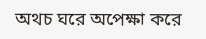অথচ ঘরে অপেক্ষা করে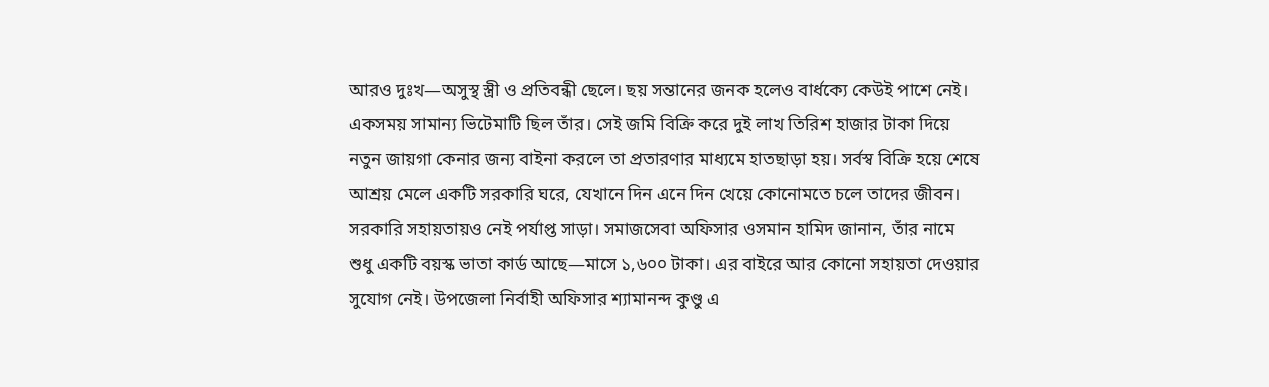আরও দুঃখ—অসুস্থ স্ত্রী ও প্রতিবন্ধী ছেলে। ছয় সন্তানের জনক হলেও বার্ধক্যে কেউই পাশে নেই।
একসময় সামান্য ভিটেমাটি ছিল তাঁর। সেই জমি বিক্রি করে দুই লাখ তিরিশ হাজার টাকা দিয়ে নতুন জায়গা কেনার জন্য বাইনা করলে তা প্রতারণার মাধ্যমে হাতছাড়া হয়। সর্বস্ব বিক্রি হয়ে শেষে আশ্রয় মেলে একটি সরকারি ঘরে, যেখানে দিন এনে দিন খেয়ে কোনোমতে চলে তাদের জীবন।
সরকারি সহায়তায়ও নেই পর্যাপ্ত সাড়া। সমাজসেবা অফিসার ওসমান হামিদ জানান, তাঁর নামে শুধু একটি বয়স্ক ভাতা কার্ড আছে—মাসে ১,৬০০ টাকা। এর বাইরে আর কোনো সহায়তা দেওয়ার সুযোগ নেই। উপজেলা নির্বাহী অফিসার শ্যামানন্দ কুণ্ডু এ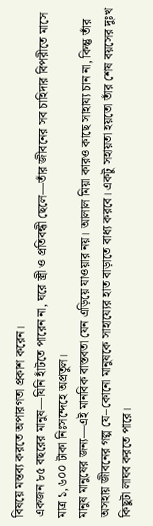বিষয়ে মন্তব্য করতে অপারগতা প্রকাশ করেন।
একজন ৮৫ বছরের মানুষ—যিনি হাঁটতে পারেন না, ঘরে স্ত্রী ও প্রতিবন্ধী ছেলে—তাঁর জীবনের সব চাহিদার বিপরীতে মাসে মাত্র ১,৬০০ টাকা নিঃসন্দেহে অপ্রতুল।
মানুষ মানুষের জন্য—এই মানবিক বাস্তবতা যেন এড়িয়ে যাওয়ার নয়। আলাল মিয়া কারও কাছে সাহায্য চান না, কিন্তু তাঁর অসহায় জীবনের গল্প যে–কোনো মানুষকে সাহায্যের হাত বাড়াতে বাধ্য করবে। একটু সহায়তা হয়তো তাঁর শেষ বয়সের দুঃখ কিছুটা লাঘব করতে পারে।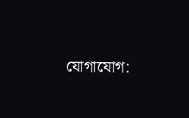যোগাযোগ: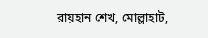রায়হান শেখ, মোল্লাহাট,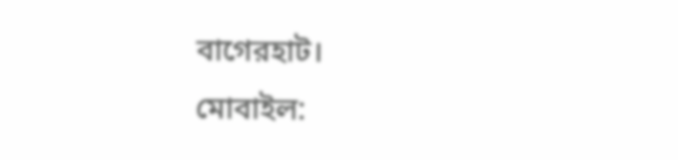বাগেরহাট।
মোবাইল: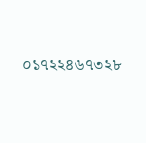০১৭২২৪৬৭৩২৮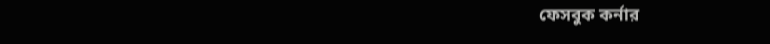ফেসবুক কর্নার